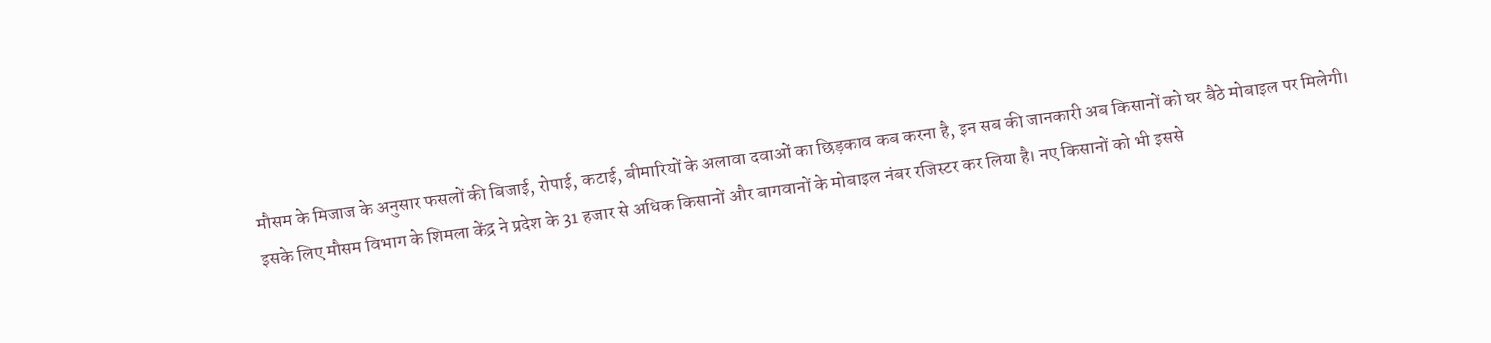मौसम के मिजाज के अनुसार फसलों की बिजाई, रोपाई, कटाई, बीमारियों के अलावा दवाओं का छिड़काव कब करना है, इन सब की जानकारी अब किसानों को घर बैठे मोबाइल पर मिलेगी।
इसके लिए मौसम विभाग के शिमला केंद्र ने प्रदेश के 31 हजार से अधिक किसानों और बागवानों के मोबाइल नंबर रजिस्टर कर लिया है। नए किसानों को भी इससे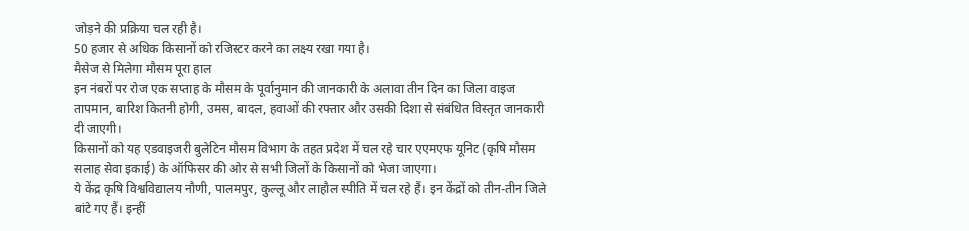जोड़ने की प्रक्रिया चल रही है।
50 हजार से अधिक किसानों को रजिस्टर करने का लक्ष्य रखा गया है।
मैसेज से मिलेगा मौसम पूरा हाल
इन नंबरों पर रोज एक सप्ताह के मौसम के पूर्वानुमान की जानकारी के अलावा तीन दिन का जिला वाइज तापमान, बारिश कितनी होगी, उमस, बादल, हवाओं की रफ्तार और उसकी दिशा से संबंधित विस्तृत जानकारी दी जाएगी।
किसानों को यह एडवाइजरी बुलेटिन मौसम विभाग के तहत प्रदेश में चल रहे चार एएमएफ यूनिट (कृषि मौसम सलाह सेवा इकाई) के ऑफिसर की ओर से सभी जिलों के किसानों को भेजा जाएगा।
ये केंद्र कृषि विश्वविद्यालय नौणी, पालमपुर, कुल्लू और लाहौल स्पीति में चल रहे हैं। इन केंद्रों को तीन-तीन जिले बांटे गए हैं। इन्हीं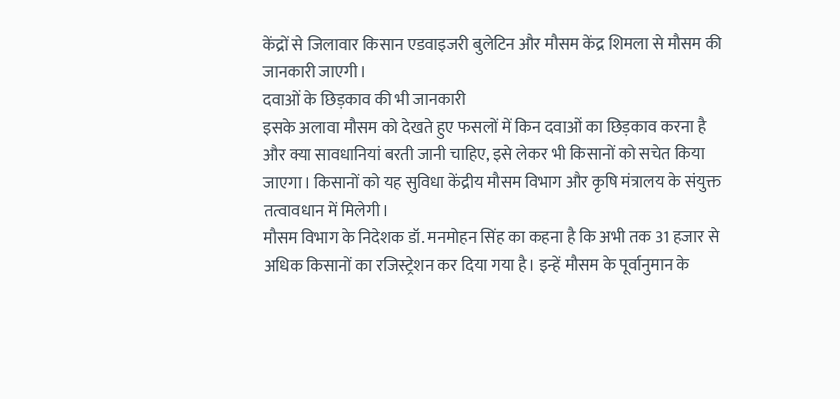केंद्रों से जिलावार किसान एडवाइजरी बुलेटिन और मौसम केंद्र शिमला से मौसम की जानकारी जाएगी।
दवाओं के छिड़काव की भी जानकारी
इसके अलावा मौसम को देखते हुए फसलों में किन दवाओं का छिड़काव करना है और क्या सावधानियां बरती जानी चाहिए, इसे लेकर भी किसानों को सचेत किया जाएगा। किसानों को यह सुविधा केंद्रीय मौसम विभाग और कृषि मंत्रालय के संयुक्त तत्वावधान में मिलेगी।
मौसम विभाग के निदेशक डॉ. मनमोहन सिंह का कहना है कि अभी तक 31 हजार से अधिक किसानों का रजिस्ट्रेशन कर दिया गया है। इन्हें मौसम के पूर्वानुमान के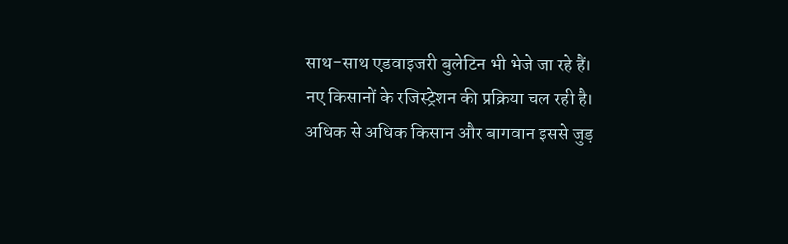साथ-साथ एडवाइजरी बुलेटिन भी भेजे जा रहे हैं।
नए किसानों के रजिस्ट्रेशन की प्रक्रिया चल रही है। अधिक से अधिक किसान और बागवान इससे जुड़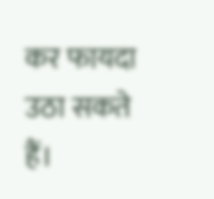कर फायदा उठा सकते हैं।